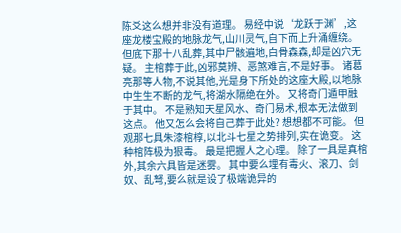陈爻这么想并非没有道理。 易经中说‘龙跃于渊’,这座龙楼宝殿的地脉龙气,山川灵气,自下而上升涌缠绕。 但底下那十八乱葬,其中尸骸遍地,白骨森森,却是凶穴无疑。 主棺葬于此,凶邪莫辨、恶煞难言,不是好事。 诸葛亮那等人物,不说其他,光是身下所处的这座大殿,以地脉中生生不断的龙气,将湖水隔绝在外。 又将奇门遁甲融于其中。 不是熟知天星风水、奇门易术,根本无法做到这点。 他又怎么会将自己葬于此处? 想想都不可能。 但观那七具朱漆棺椁,以北斗七星之势排列,实在诡变。 这种棺阵极为狠毒。 最是把握人之心理。 除了一具是真棺外,其余六具皆是迷雾。 其中要么埋有毒火、滚刀、剑奴、乱弩,要么就是设了极端诡异的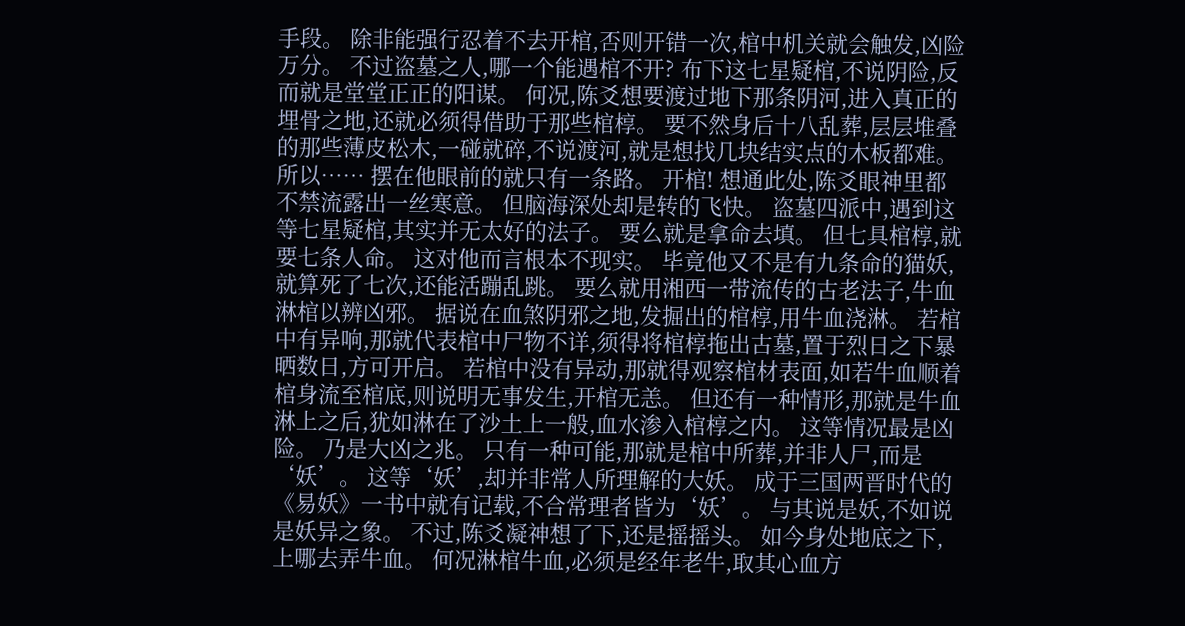手段。 除非能强行忍着不去开棺,否则开错一次,棺中机关就会触发,凶险万分。 不过盗墓之人,哪一个能遇棺不开? 布下这七星疑棺,不说阴险,反而就是堂堂正正的阳谋。 何况,陈爻想要渡过地下那条阴河,进入真正的埋骨之地,还就必须得借助于那些棺椁。 要不然身后十八乱葬,层层堆叠的那些薄皮松木,一碰就碎,不说渡河,就是想找几块结实点的木板都难。 所以…… 摆在他眼前的就只有一条路。 开棺! 想通此处,陈爻眼神里都不禁流露出一丝寒意。 但脑海深处却是转的飞快。 盗墓四派中,遇到这等七星疑棺,其实并无太好的法子。 要么就是拿命去填。 但七具棺椁,就要七条人命。 这对他而言根本不现实。 毕竟他又不是有九条命的猫妖,就算死了七次,还能活蹦乱跳。 要么就用湘西一带流传的古老法子,牛血淋棺以辨凶邪。 据说在血煞阴邪之地,发掘出的棺椁,用牛血浇淋。 若棺中有异响,那就代表棺中尸物不详,须得将棺椁拖出古墓,置于烈日之下暴晒数日,方可开启。 若棺中没有异动,那就得观察棺材表面,如若牛血顺着棺身流至棺底,则说明无事发生,开棺无恙。 但还有一种情形,那就是牛血淋上之后,犹如淋在了沙土上一般,血水渗入棺椁之内。 这等情况最是凶险。 乃是大凶之兆。 只有一种可能,那就是棺中所葬,并非人尸,而是‘妖’。 这等‘妖’,却并非常人所理解的大妖。 成于三国两晋时代的《易妖》一书中就有记载,不合常理者皆为‘妖’。 与其说是妖,不如说是妖异之象。 不过,陈爻凝神想了下,还是摇摇头。 如今身处地底之下,上哪去弄牛血。 何况淋棺牛血,必须是经年老牛,取其心血方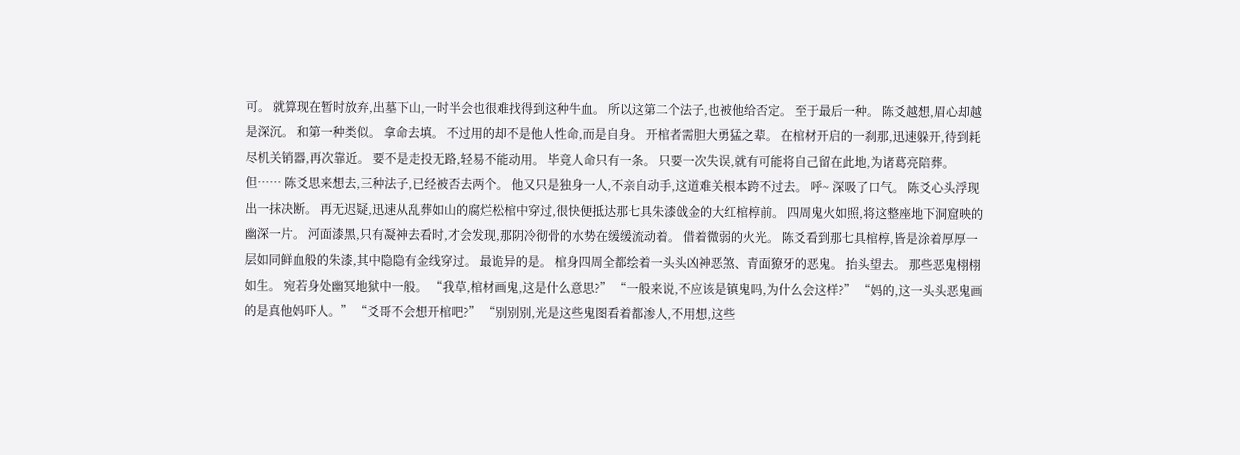可。 就算现在暂时放弃,出墓下山,一时半会也很难找得到这种牛血。 所以这第二个法子,也被他给否定。 至于最后一种。 陈爻越想,眉心却越是深沉。 和第一种类似。 拿命去填。 不过用的却不是他人性命,而是自身。 开棺者需胆大勇猛之辈。 在棺材开启的一刹那,迅速躲开,待到耗尽机关销器,再次靠近。 要不是走投无路,轻易不能动用。 毕竟人命只有一条。 只要一次失误,就有可能将自己留在此地,为诸葛亮陪葬。 但…… 陈爻思来想去,三种法子,已经被否去两个。 他又只是独身一人,不亲自动手,这道难关根本跨不过去。 呼~ 深吸了口气。 陈爻心头浮现出一抹决断。 再无迟疑,迅速从乱葬如山的腐烂松棺中穿过,很快便抵达那七具朱漆戗金的大红棺椁前。 四周鬼火如照,将这整座地下洞窟映的幽深一片。 河面漆黑,只有凝神去看时,才会发现,那阴冷彻骨的水势在缓缓流动着。 借着微弱的火光。 陈爻看到那七具棺椁,皆是涂着厚厚一层如同鲜血般的朱漆,其中隐隐有金线穿过。 最诡异的是。 棺身四周全都绘着一头头凶神恶煞、青面獠牙的恶鬼。 抬头望去。 那些恶鬼栩栩如生。 宛若身处幽冥地狱中一般。 “我草,棺材画鬼,这是什么意思?” “一般来说,不应该是镇鬼吗,为什么会这样?” “妈的,这一头头恶鬼画的是真他妈吓人。” “爻哥不会想开棺吧?” “别别别,光是这些鬼图看着都渗人,不用想,这些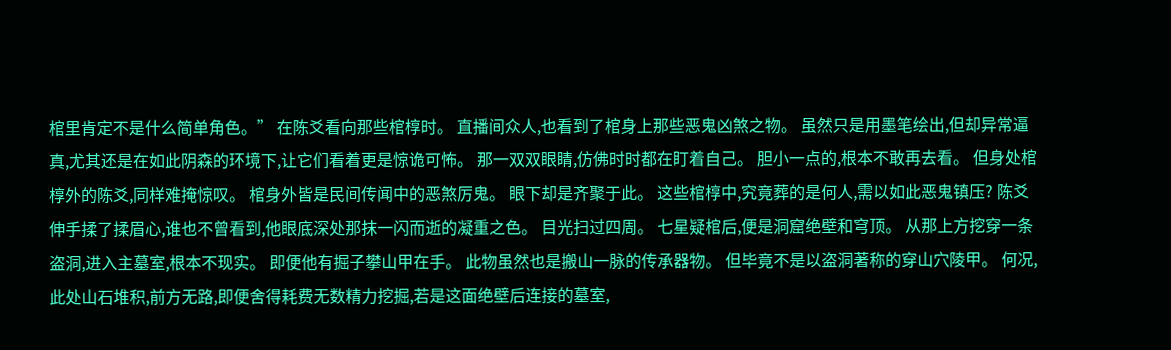棺里肯定不是什么简单角色。” 在陈爻看向那些棺椁时。 直播间众人,也看到了棺身上那些恶鬼凶煞之物。 虽然只是用墨笔绘出,但却异常逼真,尤其还是在如此阴森的环境下,让它们看着更是惊诡可怖。 那一双双眼睛,仿佛时时都在盯着自己。 胆小一点的,根本不敢再去看。 但身处棺椁外的陈爻,同样难掩惊叹。 棺身外皆是民间传闻中的恶煞厉鬼。 眼下却是齐聚于此。 这些棺椁中,究竟葬的是何人,需以如此恶鬼镇压? 陈爻伸手揉了揉眉心,谁也不曾看到,他眼底深处那抹一闪而逝的凝重之色。 目光扫过四周。 七星疑棺后,便是洞窟绝壁和穹顶。 从那上方挖穿一条盗洞,进入主墓室,根本不现实。 即便他有掘子攀山甲在手。 此物虽然也是搬山一脉的传承器物。 但毕竟不是以盗洞著称的穿山穴陵甲。 何况,此处山石堆积,前方无路,即便舍得耗费无数精力挖掘,若是这面绝壁后连接的墓室,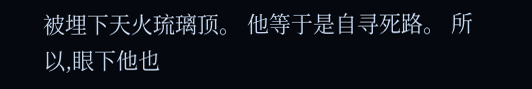被埋下天火琉璃顶。 他等于是自寻死路。 所以,眼下他也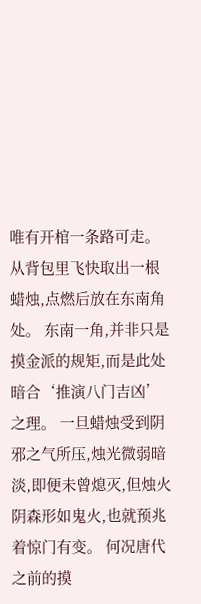唯有开棺一条路可走。 从背包里飞快取出一根蜡烛,点燃后放在东南角处。 东南一角,并非只是摸金派的规矩,而是此处暗合‘推演八门吉凶’之理。 一旦蜡烛受到阴邪之气所压,烛光微弱暗淡,即便未曾熄灭,但烛火阴森形如鬼火,也就预兆着惊门有变。 何况唐代之前的摸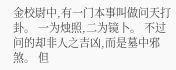金校尉中,有一门本事叫做问天打卦。 一为烛照,二为镜卜。 不过问的却非人之吉凶,而是墓中邪煞。 但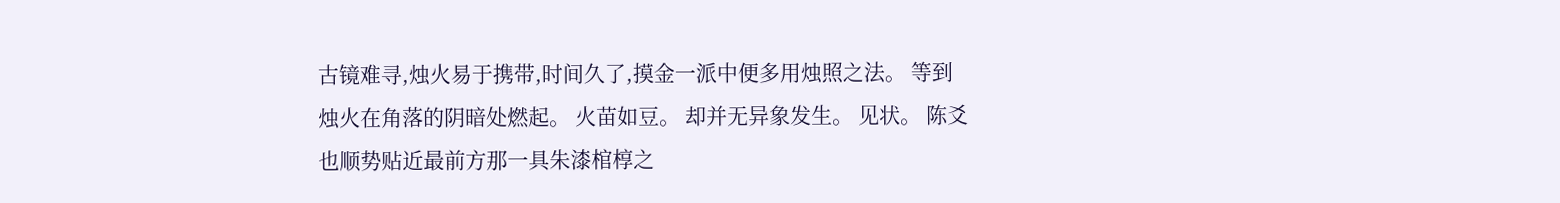古镜难寻,烛火易于携带,时间久了,摸金一派中便多用烛照之法。 等到烛火在角落的阴暗处燃起。 火苗如豆。 却并无异象发生。 见状。 陈爻也顺势贴近最前方那一具朱漆棺椁之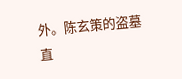外。陈玄策的盗墓直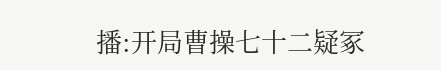播:开局曹操七十二疑冢